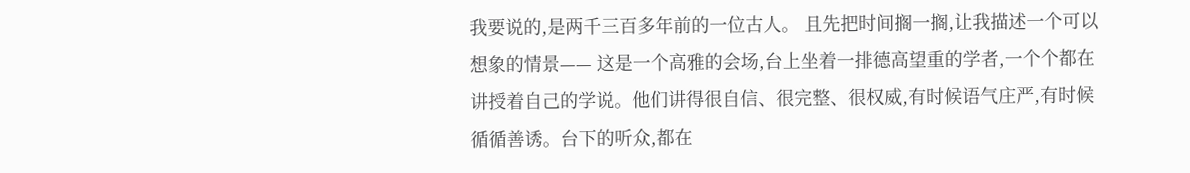我要说的,是两千三百多年前的一位古人。 且先把时间搁一搁,让我描述一个可以想象的情景—— 这是一个高雅的会场,台上坐着一排德高望重的学者,一个个都在讲授着自己的学说。他们讲得很自信、很完整、很权威,有时候语气庄严,有时候循循善诱。台下的听众,都在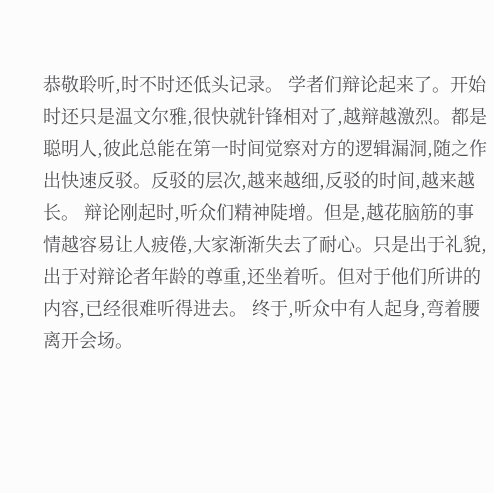恭敬聆听,时不时还低头记录。 学者们辩论起来了。开始时还只是温文尔雅,很快就针锋相对了,越辩越激烈。都是聪明人,彼此总能在第一时间觉察对方的逻辑漏洞,随之作出快速反驳。反驳的层次,越来越细,反驳的时间,越来越长。 辩论刚起时,听众们精神陡增。但是,越花脑筋的事情越容易让人疲倦,大家渐渐失去了耐心。只是出于礼貌,出于对辩论者年龄的尊重,还坐着听。但对于他们所讲的内容,已经很难听得进去。 终于,听众中有人起身,弯着腰离开会场。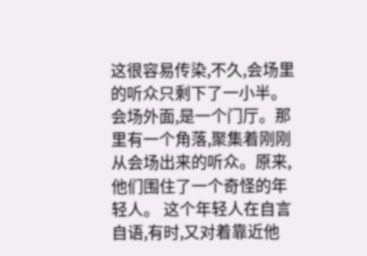这很容易传染,不久,会场里的听众只剩下了一小半。 会场外面,是一个门厅。那里有一个角落,聚集着刚刚从会场出来的听众。原来,他们围住了一个奇怪的年轻人。 这个年轻人在自言自语,有时,又对着靠近他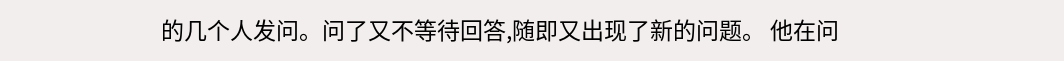的几个人发问。问了又不等待回答,随即又出现了新的问题。 他在问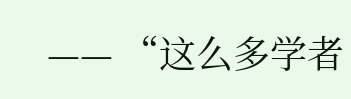—— “这么多学者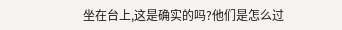坐在台上,这是确实的吗?他们是怎么过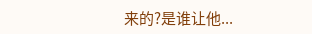来的?是谁让他...